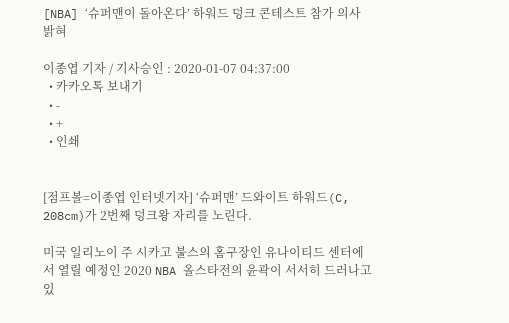[NBA] ‘슈퍼맨이 돌아온다’ 하워드 덩크 콘테스트 참가 의사 밝혀

이종엽 기자 / 기사승인 : 2020-01-07 04:37:00
  • 카카오톡 보내기
  • -
  • +
  • 인쇄


[점프볼=이종엽 인터넷기자] ‘슈퍼맨’ 드와이트 하워드(C, 208cm)가 2번째 덩크왕 자리를 노린다.

미국 일리노이 주 시카고 불스의 홈구장인 유나이티드 센터에서 열릴 예정인 2020 NBA 올스타전의 윤곽이 서서히 드러나고 있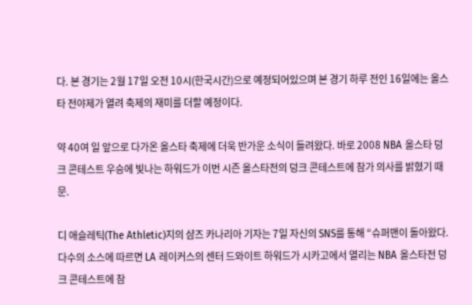다. 본 경기는 2월 17일 오전 10시(한국시간)으로 예정되어있으며 본 경기 하루 전인 16일에는 올스타 전야제가 열려 축제의 재미를 더할 예정이다.

약 40여 일 앞으로 다가온 올스타 축제에 더욱 반가운 소식이 들려왔다. 바로 2008 NBA 올스타 덩크 콘테스트 우승에 빛나는 하워드가 이번 시즌 올스타전의 덩크 콘테스트에 참가 의사를 밝혔기 때문.

디 애슬레틱(The Athletic)지의 샴즈 카나리아 기자는 7일 자신의 SNS를 통해 “슈퍼맨이 돌아왔다. 다수의 소스에 따르면 LA 레이커스의 센터 드와이트 하워드가 시카고에서 열리는 NBA 올스타전 덩크 콘테스트에 참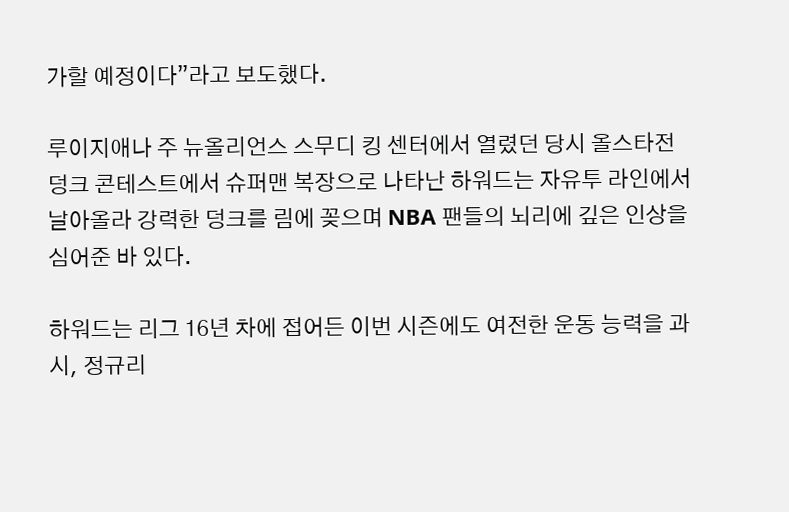가할 예정이다”라고 보도했다.

루이지애나 주 뉴올리언스 스무디 킹 센터에서 열렸던 당시 올스타전 덩크 콘테스트에서 슈퍼맨 복장으로 나타난 하워드는 자유투 라인에서 날아올라 강력한 덩크를 림에 꽂으며 NBA 팬들의 뇌리에 깊은 인상을 심어준 바 있다.

하워드는 리그 16년 차에 접어든 이번 시즌에도 여전한 운동 능력을 과시, 정규리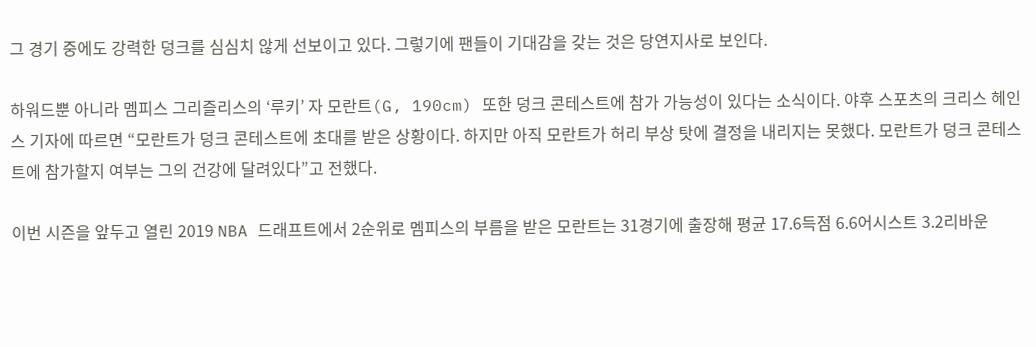그 경기 중에도 강력한 덩크를 심심치 않게 선보이고 있다. 그렇기에 팬들이 기대감을 갖는 것은 당연지사로 보인다.

하워드뿐 아니라 멤피스 그리즐리스의 ‘루키’ 자 모란트(G, 190cm) 또한 덩크 콘테스트에 참가 가능성이 있다는 소식이다. 야후 스포츠의 크리스 헤인스 기자에 따르면 “모란트가 덩크 콘테스트에 초대를 받은 상황이다. 하지만 아직 모란트가 허리 부상 탓에 결정을 내리지는 못했다. 모란트가 덩크 콘테스트에 참가할지 여부는 그의 건강에 달려있다”고 전했다.

이번 시즌을 앞두고 열린 2019 NBA 드래프트에서 2순위로 멤피스의 부름을 받은 모란트는 31경기에 출장해 평균 17.6득점 6.6어시스트 3.2리바운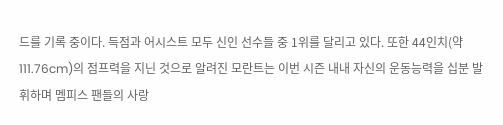드를 기록 중이다. 득점과 어시스트 모두 신인 선수들 중 1위를 달리고 있다. 또한 44인치(약 111.76cm)의 점프력을 지닌 것으로 알려진 모란트는 이번 시즌 내내 자신의 운동능력을 십분 발휘하며 멤피스 팬들의 사랑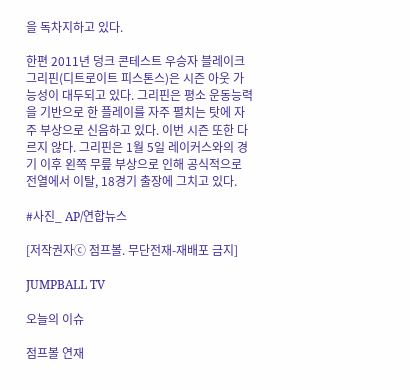을 독차지하고 있다.

한편 2011년 덩크 콘테스트 우승자 블레이크 그리핀(디트로이트 피스톤스)은 시즌 아웃 가능성이 대두되고 있다. 그리핀은 평소 운동능력을 기반으로 한 플레이를 자주 펼치는 탓에 자주 부상으로 신음하고 있다. 이번 시즌 또한 다르지 않다. 그리핀은 1월 5일 레이커스와의 경기 이후 왼쪽 무릎 부상으로 인해 공식적으로 전열에서 이탈, 18경기 출장에 그치고 있다.

#사진_ AP/연합뉴스

[저작권자ⓒ 점프볼. 무단전재-재배포 금지]

JUMPBALL TV

오늘의 이슈

점프볼 연재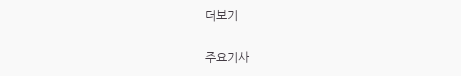더보기

주요기사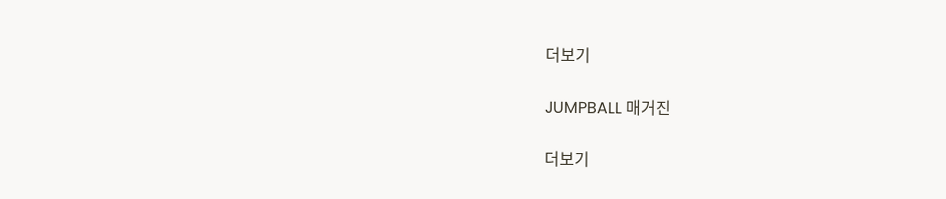더보기

JUMPBALL 매거진

더보기